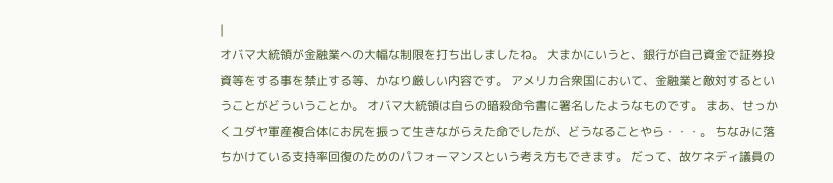|
オバマ大統領が金融業への大幅な制限を打ち出しましたね。 大まかにいうと、銀行が自己資金で証券投資等をする事を禁止する等、かなり厳しい内容です。 アメリカ合衆国において、金融業と敵対するということがどういうことか。 オバマ大統領は自らの暗殺命令書に署名したようなものです。 まあ、せっかくユダヤ軍産複合体にお尻を振って生きながらえた命でしたが、どうなることやら・・・。 ちなみに落ちかけている支持率回復のためのパフォーマンスという考え方もできます。 だって、故ケネディ議員の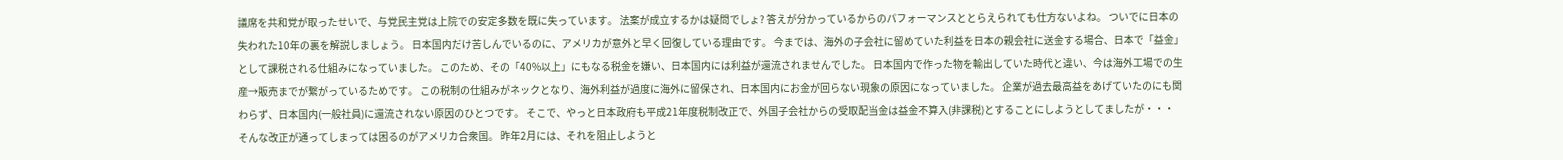議席を共和党が取ったせいで、与党民主党は上院での安定多数を既に失っています。 法案が成立するかは疑問でしょ? 答えが分かっているからのパフォーマンスととらえられても仕方ないよね。 ついでに日本の失われた10年の裏を解説しましょう。 日本国内だけ苦しんでいるのに、アメリカが意外と早く回復している理由です。 今までは、海外の子会社に留めていた利益を日本の親会社に送金する場合、日本で「益金」として課税される仕組みになっていました。 このため、その「40%以上」にもなる税金を嫌い、日本国内には利益が還流されませんでした。 日本国内で作った物を輸出していた時代と違い、今は海外工場での生産→販売までが繋がっているためです。 この税制の仕組みがネックとなり、海外利益が過度に海外に留保され、日本国内にお金が回らない現象の原因になっていました。 企業が過去最高益をあげていたのにも関わらず、日本国内(一般社員)に還流されない原因のひとつです。 そこで、やっと日本政府も平成21年度税制改正で、外国子会社からの受取配当金は益金不算入(非課税)とすることにしようとしてましたが・・・ そんな改正が通ってしまっては困るのがアメリカ合衆国。 昨年2月には、それを阻止しようと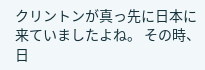クリントンが真っ先に日本に来ていましたよね。 その時、日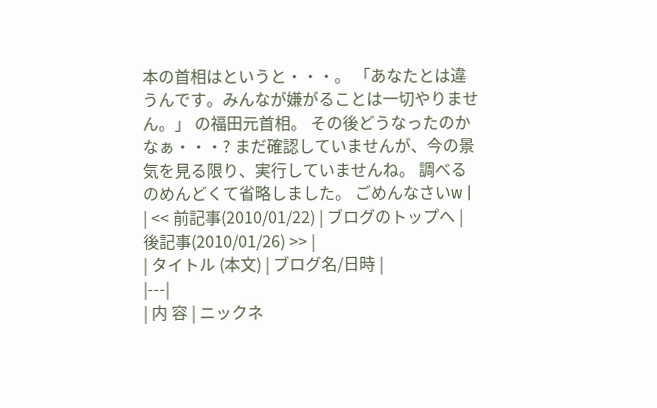本の首相はというと・・・。 「あなたとは違うんです。みんなが嫌がることは一切やりません。」 の福田元首相。 その後どうなったのかなぁ・・・? まだ確認していませんが、今の景気を見る限り、実行していませんね。 調べるのめんどくて省略しました。 ごめんなさいw |
| << 前記事(2010/01/22) | ブログのトップへ | 後記事(2010/01/26) >> |
| タイトル (本文) | ブログ名/日時 |
|---|
| 内 容 | ニックネ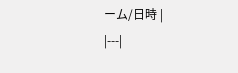ーム/日時 |
|---|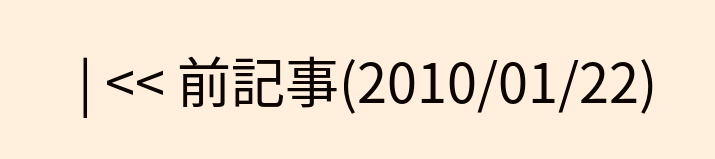| << 前記事(2010/01/22)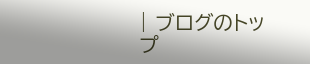| ブログのトップ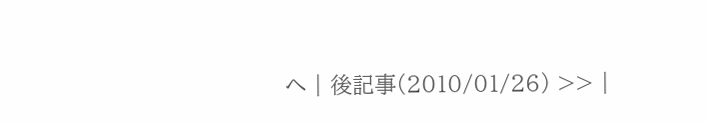へ | 後記事(2010/01/26) >> |